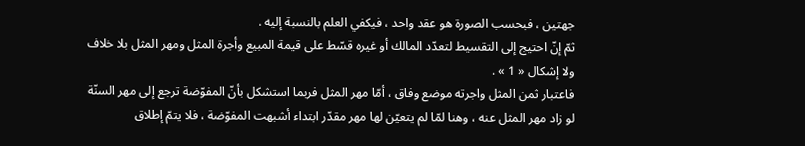جهتين ، فبحسب الصورة هو عقد واحد ، فيكفي العلم بالنسبة إليه .
ثمّ إنّ احتيج إلى التقسيط لتعدّد المالك أو غيره قسّط على قيمة المبيع وأجرة المثل ومهر المثل بلا خلاف ولا إشكال « 1 » .
فاعتبار ثمن المثل واجرته موضع وفاق ، أمّا مهر المثل فربما استشكل بأنّ المفوّضة ترجع إلى مهر السنّة لو زاد مهر المثل عنه ، وهنا لمّا لم يتعيّن لها مهر مقدّر ابتداء أشبهت المفوّضة ، فلا يتمّ إطلاق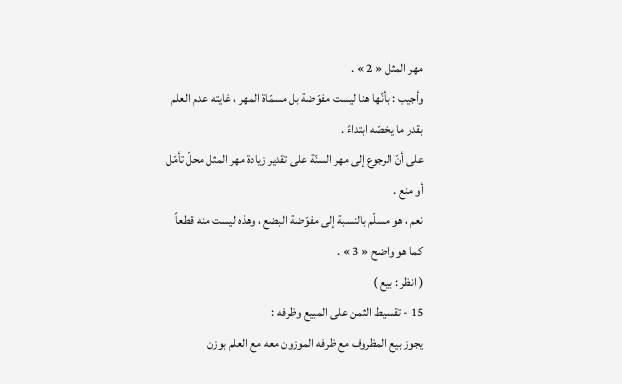مهر المثل « 2 » .
وأجيب : بأنّها هنا ليست مفوّضة بل مسمّاة المهر ، غايته عدم العلم بقدر ما يخصّه ابتداءً .
على أنّ الرجوع إلى مهر السنّة على تقدير زيادة مهر المثل محلّ تأمّل أو منع .
نعم ، هو مسلّم بالنسبة إلى مفوّضة البضع ، وهذه ليست منه قطعاً كما هو واضح « 3 » .
( انظر : بيع )
15 - تقسيط الثمن على المبيع وظرفه :
يجوز بيع المظروف مع ظرفه الموزون معه مع العلم بوزن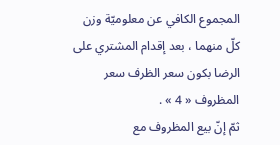المجموع الكافي عن معلوميّة وزن كلّ منهما ، بعد إقدام المشتري على الرضا بكون سعر الظرف سعر المظروف « 4 » .
ثمّ إنّ بيع المظروف مع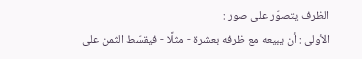الظرف يتصوّر على صور :
الأولى : أن يبيعه مع ظرفه بعشرة - مثلًا - فيقسّط الثمن على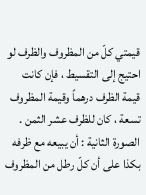قيمتي كلّ من المظروف والظرف لو احتيج إلى التقسيط ، فإن كانت قيمة الظرف درهماً وقيمة المظروف تسعة ، كان للظرف عشر الثمن .
الصورة الثانية : أن يبيعه مع ظرفه بكذا على أن كلّ رطل من المظروف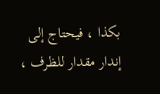بكذا ، فيحتاج إلى إندار مقدار للظرف ،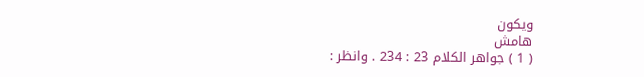ويكون
هامش
( 1 ) جواهر الكلام 23 : 234 . وانظر :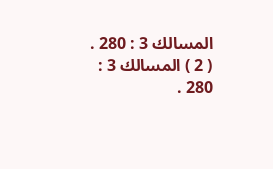المسالك 3 : 280 .
( 2 ) المسالك 3 : 280 .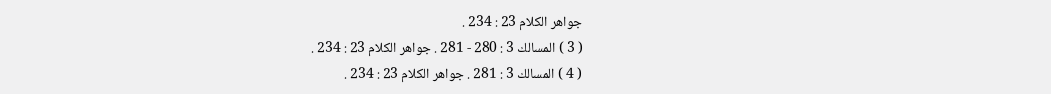جواهر الكلام 23 : 234 .
( 3 ) المسالك 3 : 280 - 281 . جواهر الكلام 23 : 234 .
( 4 ) المسالك 3 : 281 . جواهر الكلام 23 : 234 .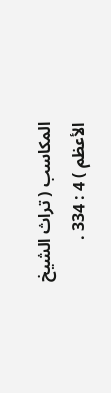المكاسب ( تراث الشيخ الأعظم ) 4 : 334 .